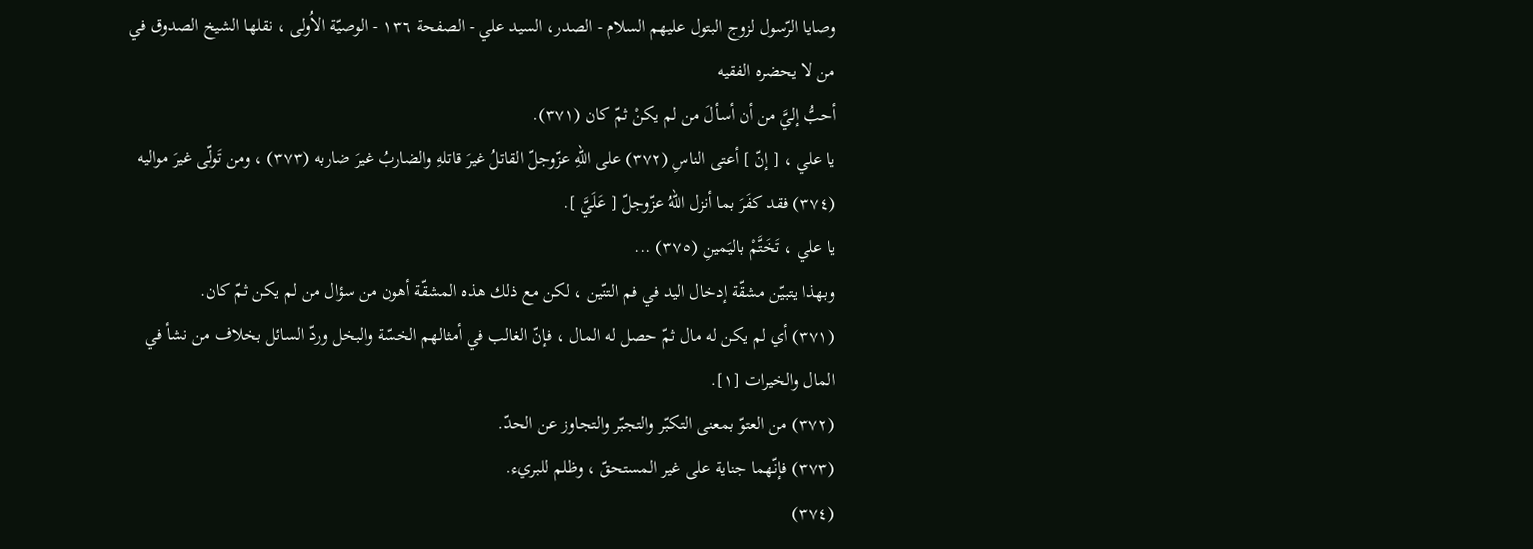وصايا الرّسول لزوج البتول عليهم السلام - الصدر، السيد علي - الصفحة ١٣٦ - الوصيّة الاُولى ، نقلها الشيخ الصدوق في من لا يحضره الفقيه
أحبُّ إليَّ من أن أسألَ من لم يكنْ ثمّ كان (٣٧١).
يا علي ، [ إنّ ] أعتى الناسِ (٣٧٢) على اللّهِ عزّوجلّ القاتلُ غيرَ قاتلهِ والضاربُ غيرَ ضاربه (٣٧٣) ، ومن تَولّى غيرَ مواليه (٣٧٤) فقد كفَرَ بما أنزل اللّهُ عزّوجلّ [ عَلَيَّ ].
يا علي ، تَخَتَّمْ باليَمينِ (٣٧٥) ...
وبهذا يتبيّن مشقّة إدخال اليد في فم التنّين ، لكن مع ذلك هذه المشقّة أهون من سؤال من لم يكن ثمّ كان.
(٣٧١) أي لم يكن له مال ثمّ حصل له المال ، فإنّ الغالب في أمثالهم الخسّة والبخل وردّ السائل بخلاف من نشأ في المال والخيرات [١].
(٣٧٢) من العتوّ بمعنى التكبّر والتجبّر والتجاوز عن الحدّ.
(٣٧٣) فإنّهما جناية على غير المستحقّ ، وظلم للبريء.
(٣٧٤)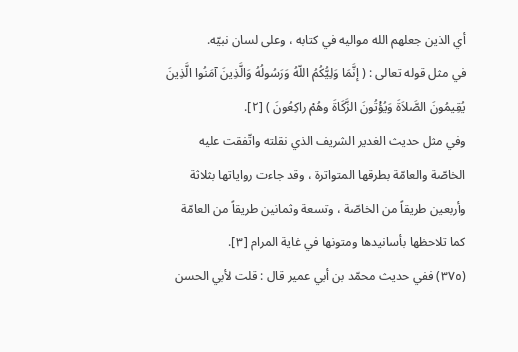أي الذين جعلهم الله مواليه في كتابه ، وعلى لسان نبيّه.
في مثل قوله تعالى : ( إنَّمَا وَلِيُّكُمُ اللّهُ وَرَسُولُهُ وَالَّذِينَ آمَنُوا الَّذِينَ يُقِيمُونَ الصَّلاَةَ وَيُؤْتُونَ الزَّكَاةَ وهُمْ راكِعُونَ ) [٢].
وفي مثل حديث الغدير الشريف الذي نقلته واتّفقت عليه الخاصّة والعامّة بطرقها المتواترة ، وقد جاءت رواياتها بثلاثة وأربعين طريقاً من الخاصّة ، وتسعة وثمانين طريقاً من العامّة كما تلاحظها بأسانيدها ومتونها في غاية المرام [٣].
(٣٧٥) ففي حديث محمّد بن أبي عمير قال : قلت لأبي الحسن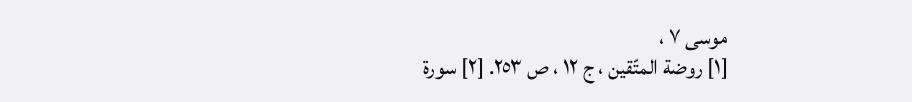موسى ٧ ،
[١] روضة المتّقين ، ج ١٢ ، ص ٢٥٣. [٢] سورة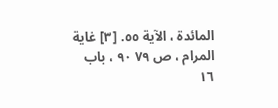المائدة ، الآية ٥٥. [٣] غاية المرام ، ص ٧٩ ٩٠ ، باب ١٦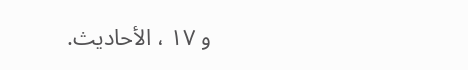و ١٧ ، الأحاديث.